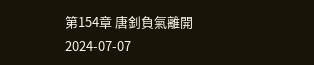第154章 唐釗負氣離開
2024-07-07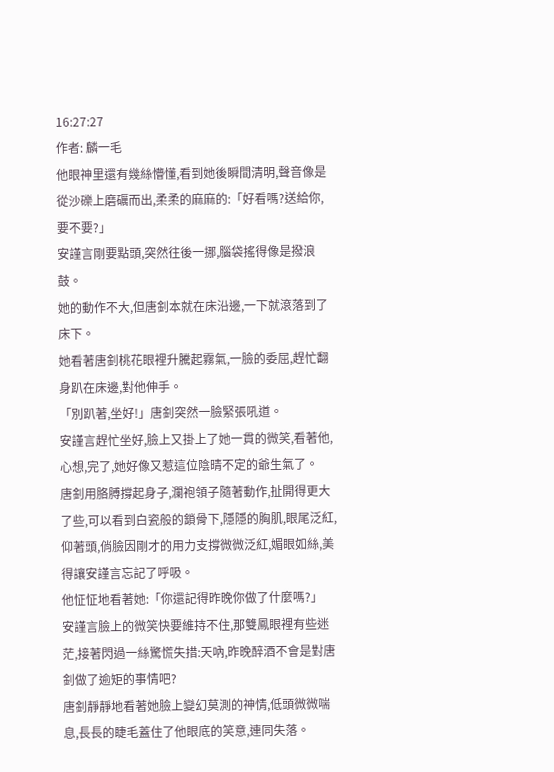16:27:27
作者: 麟一毛
他眼神里還有幾絲懵懂,看到她後瞬間清明,聲音像是從沙礫上磨礪而出,柔柔的麻麻的:「好看嗎?送給你,要不要?」
安謹言剛要點頭,突然往後一挪,腦袋搖得像是撥浪鼓。
她的動作不大,但唐釗本就在床沿邊,一下就滾落到了床下。
她看著唐釗桃花眼裡升騰起霧氣,一臉的委屈,趕忙翻身趴在床邊,對他伸手。
「別趴著,坐好!」唐釗突然一臉緊張吼道。
安謹言趕忙坐好,臉上又掛上了她一貫的微笑,看著他,心想,完了,她好像又惹這位陰晴不定的爺生氣了。
唐釗用胳膊撐起身子,瀾袍領子隨著動作,扯開得更大了些,可以看到白瓷般的鎖骨下,隱隱的胸肌,眼尾泛紅,仰著頭,俏臉因剛才的用力支撐微微泛紅,媚眼如絲,美得讓安謹言忘記了呼吸。
他怔怔地看著她:「你還記得昨晚你做了什麼嗎?」
安謹言臉上的微笑快要維持不住,那雙鳳眼裡有些迷茫,接著閃過一絲驚慌失措:天吶,昨晚醉酒不會是對唐釗做了逾矩的事情吧?
唐釗靜靜地看著她臉上變幻莫測的神情,低頭微微喘息,長長的睫毛蓋住了他眼底的笑意,連同失落。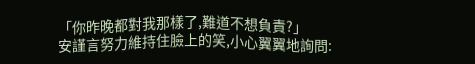「你昨晚都對我那樣了,難道不想負責?」
安謹言努力維持住臉上的笑,小心翼翼地詢問: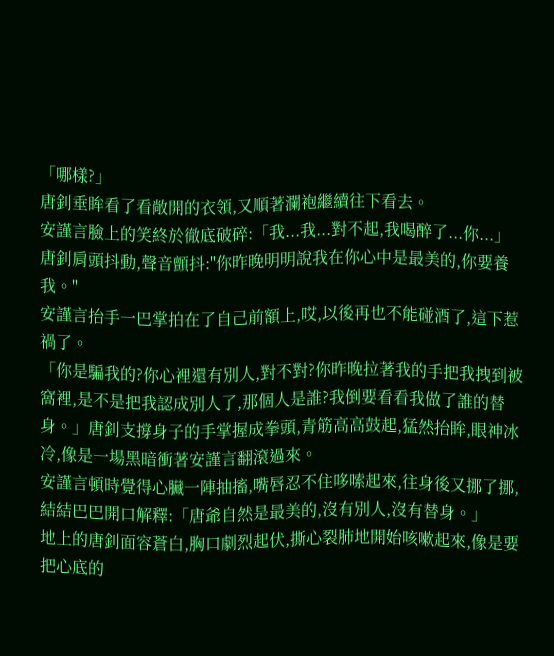「哪樣?」
唐釗垂眸看了看敞開的衣領,又順著瀾袍繼續往下看去。
安謹言臉上的笑終於徹底破碎:「我...我...對不起,我喝醉了...你...」
唐釗肩頭抖動,聲音顫抖:"你昨晚明明說我在你心中是最美的,你要養我。"
安謹言抬手一巴掌拍在了自己前額上,哎,以後再也不能碰酒了,這下惹禍了。
「你是騙我的?你心裡還有別人,對不對?你昨晚拉著我的手把我拽到被窩裡,是不是把我認成別人了,那個人是誰?我倒要看看我做了誰的替身。」唐釗支撐身子的手掌握成拳頭,青筋高高鼓起,猛然抬眸,眼神冰冷,像是一場黑暗衝著安謹言翻滾過來。
安謹言頓時覺得心臟一陣抽搐,嘴唇忍不住哆嗦起來,往身後又挪了挪,結結巴巴開口解釋:「唐爺自然是最美的,沒有別人,沒有替身。」
地上的唐釗面容蒼白,胸口劇烈起伏,撕心裂肺地開始咳嗽起來,像是要把心底的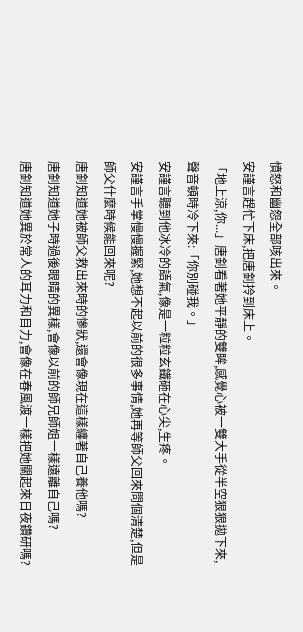憤怒和幽怨全部咳出來。
安謹言趕忙下床,把唐釗拎到床上。
「地上涼,你...」唐釗看著她平靜的雙眸,感覺心被一雙大手從半空狠狠拋下來,聲音頓時冷下來:「你別碰我。」
安謹言聽到他冰冷的語氣,像是一粒粒玄鐵砸在心尖,生疼。
安謹言手掌慢慢握緊,她想不起以前的很多事情,她再等師父回來問個清楚,但是師父什麼時候能回來呢?
唐釗知道她被師父救出來時的慘狀,還會像現在這樣纏著自己養他嗎?
唐釗知道她子時過後眼睛的異樣,會像以前的師兄師姐一樣遠離自己嗎?
唐釗知道她異於常人的耳力和目力,會像在春風渡一樣把她關起來日夜鑽研嗎?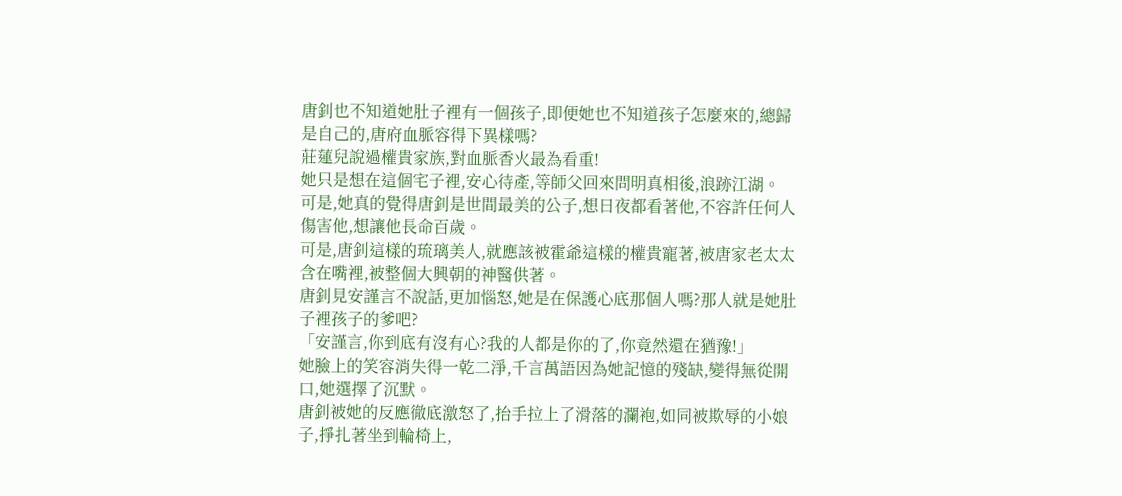唐釗也不知道她肚子裡有一個孩子,即便她也不知道孩子怎麼來的,總歸是自己的,唐府血脈容得下異樣嗎?
莊蓮兒說過權貴家族,對血脈香火最為看重!
她只是想在這個宅子裡,安心待產,等師父回來問明真相後,浪跡江湖。
可是,她真的覺得唐釗是世間最美的公子,想日夜都看著他,不容許任何人傷害他,想讓他長命百歲。
可是,唐釗這樣的琉璃美人,就應該被霍爺這樣的權貴寵著,被唐家老太太含在嘴裡,被整個大興朝的神醫供著。
唐釗見安謹言不說話,更加惱怒,她是在保護心底那個人嗎?那人就是她肚子裡孩子的爹吧?
「安謹言,你到底有沒有心?我的人都是你的了,你竟然還在猶豫!」
她臉上的笑容消失得一乾二淨,千言萬語因為她記憶的殘缺,變得無從開口,她選擇了沉默。
唐釗被她的反應徹底激怒了,抬手拉上了滑落的瀾袍,如同被欺辱的小娘子,掙扎著坐到輪椅上,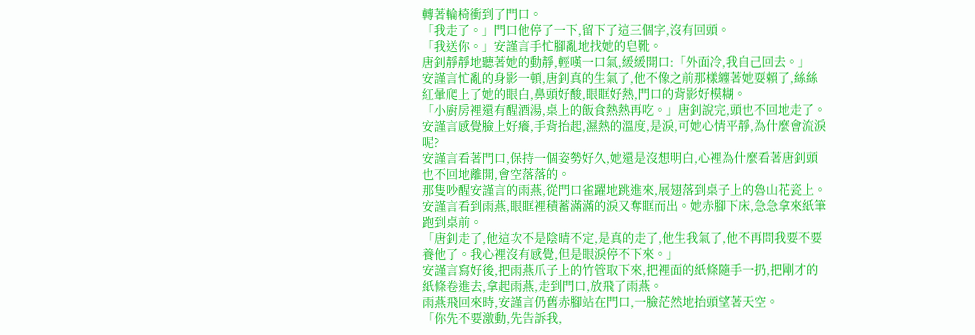轉著輪椅衝到了門口。
「我走了。」門口他停了一下,留下了這三個字,沒有回頭。
「我送你。」安謹言手忙腳亂地找她的皂靴。
唐釗靜靜地聽著她的動靜,輕嘆一口氣,緩緩開口:「外面冷,我自己回去。」
安謹言忙亂的身影一頓,唐釗真的生氣了,他不像之前那樣纏著她耍賴了,絲絲紅暈爬上了她的眼白,鼻頭好酸,眼眶好熱,門口的背影好模糊。
「小廚房裡還有醒酒湯,桌上的飯食熱熱再吃。」唐釗說完,頭也不回地走了。
安謹言感覺臉上好癢,手背抬起,濕熱的溫度,是淚,可她心情平靜,為什麼會流淚呢?
安謹言看著門口,保持一個姿勢好久,她還是沒想明白,心裡為什麼看著唐釗頭也不回地離開,會空落落的。
那隻吵醒安謹言的雨燕,從門口雀躍地跳進來,展翅落到桌子上的魯山花瓷上。
安謹言看到雨燕,眼眶裡積蓄滿滿的淚又奪眶而出。她赤腳下床,急急拿來紙筆跑到桌前。
「唐釗走了,他這次不是陰晴不定,是真的走了,他生我氣了,他不再問我要不要養他了。我心裡沒有感覺,但是眼淚停不下來。」
安謹言寫好後,把雨燕爪子上的竹管取下來,把裡面的紙條隨手一扔,把剛才的紙條卷進去,拿起雨燕,走到門口,放飛了雨燕。
雨燕飛回來時,安謹言仍舊赤腳站在門口,一臉茫然地抬頭望著天空。
「你先不要激動,先告訴我,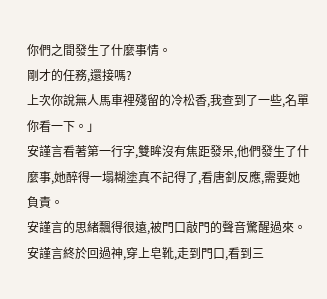你們之間發生了什麼事情。
剛才的任務,還接嗎?
上次你說無人馬車裡殘留的冷松香,我查到了一些,名單你看一下。」
安謹言看著第一行字,雙眸沒有焦距發呆,他們發生了什麼事,她醉得一塌糊塗真不記得了,看唐釗反應,需要她負責。
安謹言的思緒飄得很遠,被門口敲門的聲音驚醒過來。
安謹言終於回過神,穿上皂靴,走到門口,看到三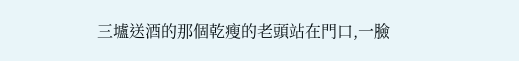三壚送酒的那個乾瘦的老頭站在門口,一臉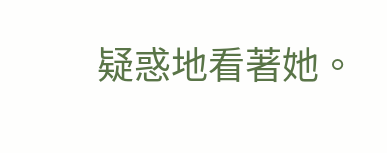疑惑地看著她。